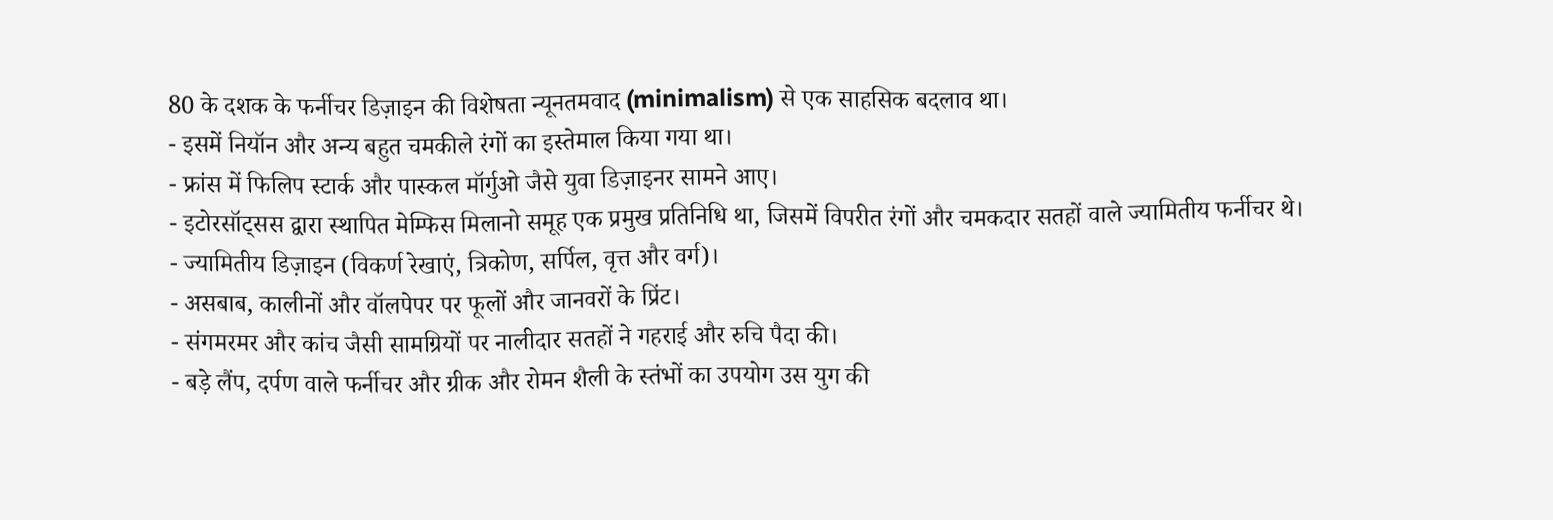80 के दशक के फर्नीचर डिज़ाइन की विशेषता न्यूनतमवाद (minimalism) से एक साहसिक बदलाव था।
- इसमें नियॉन और अन्य बहुत चमकीले रंगों का इस्तेमाल किया गया था।
- फ्रांस में फिलिप स्टार्क और पास्कल मॉर्गुओ जैसे युवा डिज़ाइनर सामने आए।
- इटोरसॉट्सस द्वारा स्थापित मेम्फिस मिलानो समूह एक प्रमुख प्रतिनिधि था, जिसमें विपरीत रंगों और चमकदार सतहों वाले ज्यामितीय फर्नीचर थे।
- ज्यामितीय डिज़ाइन (विकर्ण रेखाएं, त्रिकोण, सर्पिल, वृत्त और वर्ग)।
- असबाब, कालीनों और वॉलपेपर पर फूलों और जानवरों के प्रिंट।
- संगमरमर और कांच जैसी सामग्रियों पर नालीदार सतहों ने गहराई और रुचि पैदा की।
- बड़े लैंप, दर्पण वाले फर्नीचर और ग्रीक और रोमन शैली के स्तंभों का उपयोग उस युग की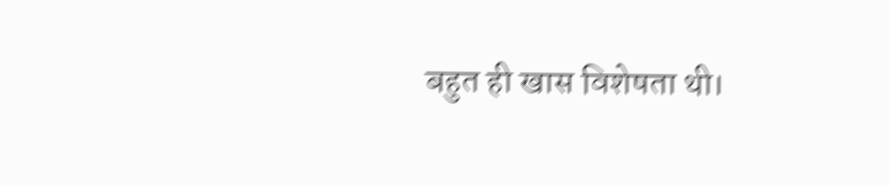बहुत ही खास विशेषता थी।